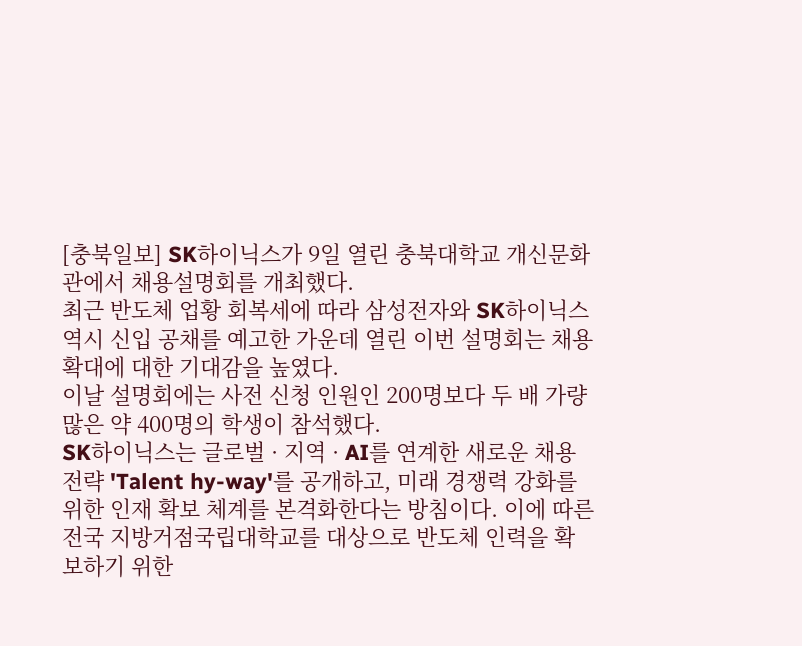[충북일보] SK하이닉스가 9일 열린 충북대학교 개신문화관에서 채용설명회를 개최했다.
최근 반도체 업황 회복세에 따라 삼성전자와 SK하이닉스 역시 신입 공채를 예고한 가운데 열린 이번 설명회는 채용 확대에 대한 기대감을 높였다.
이날 설명회에는 사전 신청 인원인 200명보다 두 배 가량 많은 약 400명의 학생이 참석했다.
SK하이닉스는 글로벌 · 지역 · AI를 연계한 새로운 채용 전략 'Talent hy-way'를 공개하고, 미래 경쟁력 강화를 위한 인재 확보 체계를 본격화한다는 방침이다. 이에 따른 전국 지방거점국립대학교를 대상으로 반도체 인력을 확보하기 위한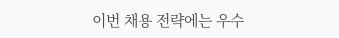이번 채용 전략에는 우수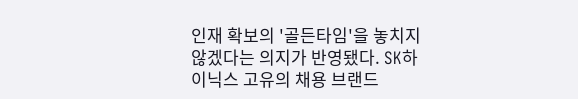인재 확보의 '골든타임'을 놓치지 않겠다는 의지가 반영됐다. SK하이닉스 고유의 채용 브랜드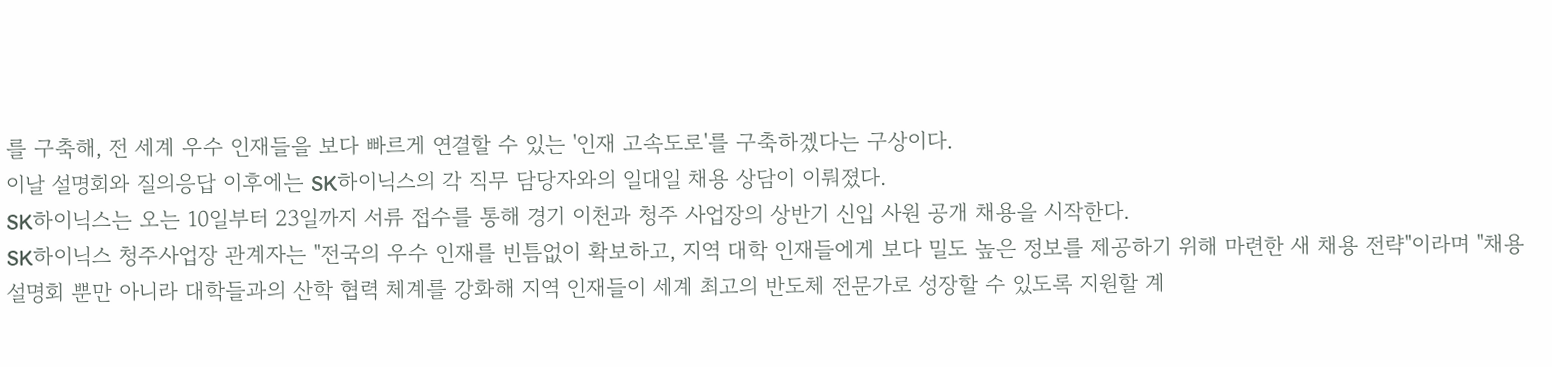를 구축해, 전 세계 우수 인재들을 보다 빠르게 연결할 수 있는 '인재 고속도로'를 구축하겠다는 구상이다.
이날 설명회와 질의응답 이후에는 SK하이닉스의 각 직무 담당자와의 일대일 채용 상담이 이뤄졌다.
SK하이닉스는 오는 10일부터 23일까지 서류 접수를 통해 경기 이천과 청주 사업장의 상반기 신입 사원 공개 채용을 시작한다.
SK하이닉스 청주사업장 관계자는 "전국의 우수 인재를 빈틈없이 확보하고, 지역 대학 인재들에게 보다 밀도 높은 정보를 제공하기 위해 마련한 새 채용 전략"이라며 "채용설명회 뿐만 아니라 대학들과의 산학 협력 체계를 강화해 지역 인재들이 세계 최고의 반도체 전문가로 성장할 수 있도록 지원할 계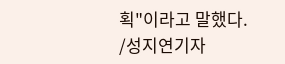획"이라고 말했다.
/성지연기자